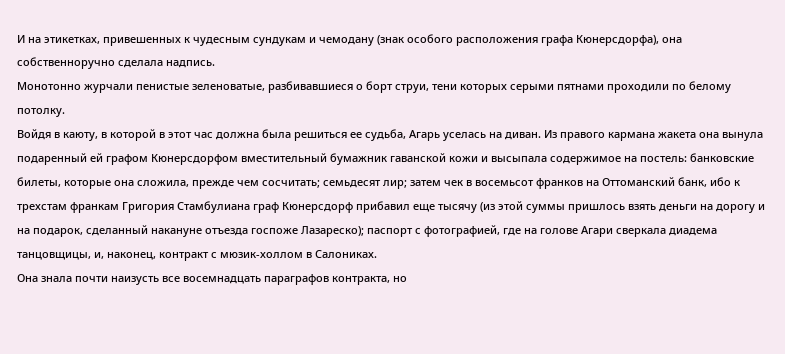И на этикетках, привешенных к чудесным сундукам и чемодану (знак особого расположения графа Кюнерсдорфа), она собственноручно сделала надпись.
Монотонно журчали пенистые зеленоватые, разбивавшиеся о борт струи, тени которых серыми пятнами проходили по белому потолку.
Войдя в каюту, в которой в этот час должна была решиться ее судьба, Агарь уселась на диван. Из правого кармана жакета она вынула подаренный ей графом Кюнерсдорфом вместительный бумажник гаванской кожи и высыпала содержимое на постель: банковские билеты, которые она сложила, прежде чем сосчитать; семьдесят лир; затем чек в восемьсот франков на Оттоманский банк, ибо к трехстам франкам Григория Стамбулиана граф Кюнерсдорф прибавил еще тысячу (из этой суммы пришлось взять деньги на дорогу и на подарок, сделанный накануне отъезда госпоже Лазареско); паспорт с фотографией, где на голове Агари сверкала диадема танцовщицы, и, наконец, контракт с мюзик-холлом в Салониках.
Она знала почти наизусть все восемнадцать параграфов контракта, но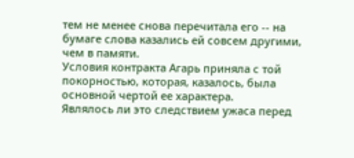тем не менее снова перечитала его -- на бумаге слова казались ей совсем другими, чем в памяти.
Условия контракта Агарь приняла с той покорностью, которая, казалось, была основной чертой ее характера.
Являлось ли это следствием ужаса перед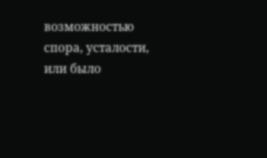возможностью спора, усталости, или было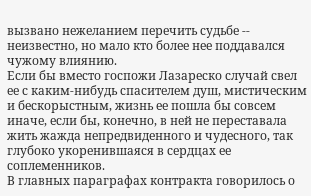вызвано нежеланием перечить судьбе -- неизвестно, но мало кто более нее поддавался чужому влиянию.
Если бы вместо госпожи Лазареско случай свел ее с каким-нибудь спасителем душ, мистическим и бескорыстным, жизнь ее пошла бы совсем иначе, если бы, конечно, в ней не переставала жить жажда непредвиденного и чудесного, так глубоко укоренившаяся в сердцах ее соплеменников.
В главных параграфах контракта говорилось о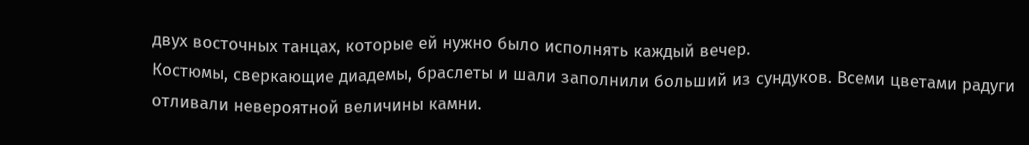двух восточных танцах, которые ей нужно было исполнять каждый вечер.
Костюмы, сверкающие диадемы, браслеты и шали заполнили больший из сундуков. Всеми цветами радуги отливали невероятной величины камни.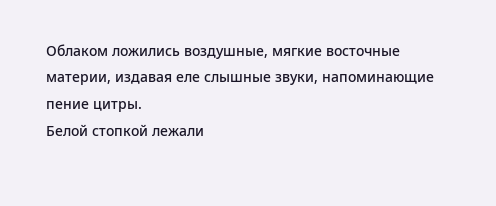Облаком ложились воздушные, мягкие восточные материи, издавая еле слышные звуки, напоминающие пение цитры.
Белой стопкой лежали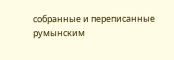собранные и переписанные румынским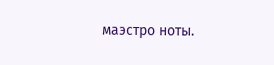маэстро ноты.